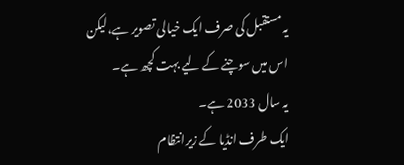یہ مستقبل کی صرف ایک خیالی تصویر ہے،لیکن اس میں سوچنے کے لیے بہت کچھ ہے۔
یہ سال 2033 ہے۔
ایک طرف انڈیا کے زیرانتظام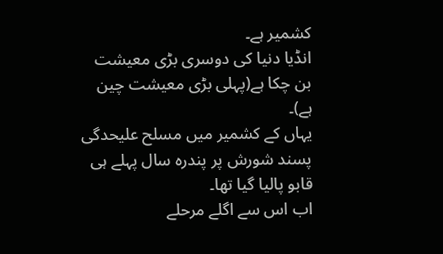کشمیر ہے۔
انڈیا دنیا کی دوسری بڑی معیشت بن چکا ہے(پہلی بڑی معیشت چین ہے)۔
یہاں کے کشمیر میں مسلح علیحدگی پسند شورش پر پندرہ سال پہلے ہی قابو پالیا گیا تھا۔
اب اس سے اگلے مرحلے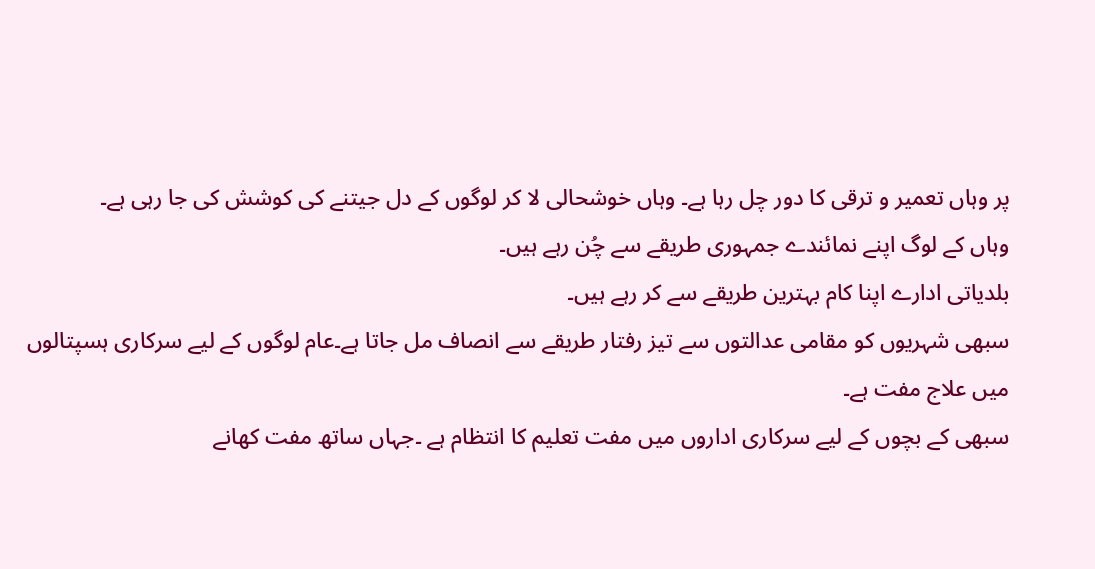پر وہاں تعمیر و ترقی کا دور چل رہا ہے۔ وہاں خوشحالی لا کر لوگوں کے دل جیتنے کی کوشش کی جا رہی ہے۔
وہاں کے لوگ اپنے نمائندے جمہوری طریقے سے چُن رہے ہیں۔
بلدیاتی ادارے اپنا کام بہترین طریقے سے کر رہے ہیں۔
سبھی شہریوں کو مقامی عدالتوں سے تیز رفتار طریقے سے انصاف مل جاتا ہے۔عام لوگوں کے لیے سرکاری ہسپتالوں میں علاج مفت ہے۔
سبھی کے بچوں کے لیے سرکاری اداروں میں مفت تعلیم کا انتظام ہے ۔جہاں ساتھ مفت کھانے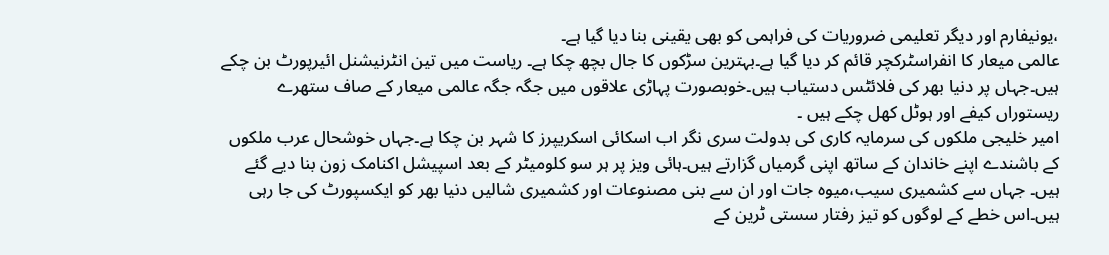،یونیفارم اور دیگر تعلیمی ضروریات کی فراہمی کو بھی یقینی بنا دیا گیا ہے۔
عالمی میعار کا انفراسٹرکچر قائم کر دیا گیا ہے۔بہترین سڑکوں کا جال بچھ چکا ہے۔ ریاست میں تین انٹرنیشنل ائیرپورٹ بن چکے ہیں۔جہاں پر دنیا بھر کی فلائٹس دستیاب ہیں۔خوبصورت پہاڑی علاقوں میں جگہ جگہ عالمی میعار کے صاف ستھرے ریستوراں کیفے اور ہوٹل کھل چکے ہیں ۔
امیر خلیجی ملکوں کی سرمایہ کاری کی بدولت سری نگر اب اسکائی اسکریپرز کا شہر بن چکا ہے۔جہاں خوشحال عرب ملکوں کے باشندے اپنے خاندان کے ساتھ اپنی گرمیاں گزارتے ہیں۔ہائی ویز پر ہر سو کلومیٹر کے بعد اسپیشل اکنامک زون بنا دیے گئے ہیں۔ جہاں سے کشمیری سیب،میوہ جات اور ان سے بنی مصنوعات اور کشمیری شالیں دنیا بھر کو ایکسپورٹ کی جا رہی ہیں۔اس خطے کے لوگوں کو تیز رفتار سستی ٹرین کے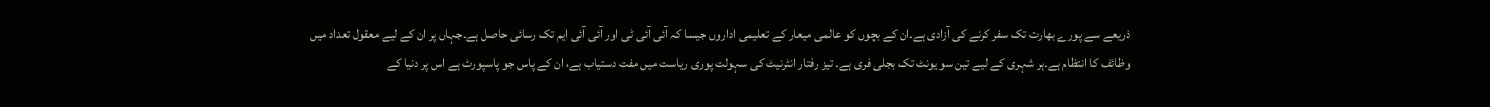ذریعے سے پورے بھارت تک سفر کرنے کی آزادی ہے۔ان کے بچوں کو عالمی میعار کے تعلیمی اداروں جیسا کہ آئی آئی ٹی اور آئی آئی ایم تک رسائی حاصل ہے۔جہاں پر ان کے لیے معقول تعداد میں وظائف کا انتظام ہے۔ہر شہری کے لیے تین سو یونٹ تک بجلی فری ہے۔ تیز رفتار انٹرنیٹ کی سہولت پوری ریاست میں مفت دستیاب ہے، ان کے پاس جو پاسپورٹ ہے اس پر دنیا کے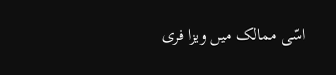اسّی ممالک میں ویزا فری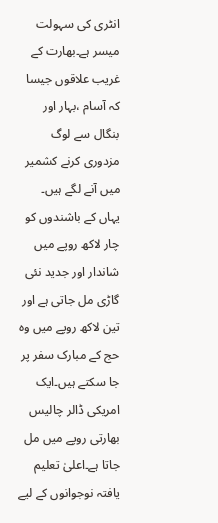انٹری کی سہولت میسر ہے۔بھارت کے غریب علاقوں جیسا کہ آسام ،بہار اور بنگال سے لوگ مزدوری کرنے کشمیر میں آنے لگے ہیں۔
یہاں کے باشندوں کو چار لاکھ روپے میں شاندار اور جدید نئی گاڑی مل جاتی ہے اور تین لاکھ روپے میں وہ حج کے مبارک سفر پر جا سکتے ہیں۔ایک امریکی ڈالر چالیس بھارتی روپے میں مل جاتا ہے۔اعلیٰ تعلیم یافتہ نوجوانوں کے لیے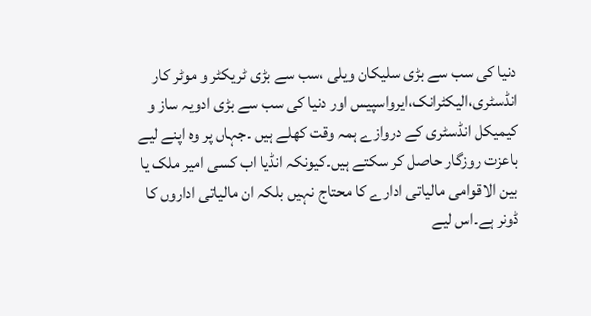دنیا کی سب سے بڑی سلیکان ویلی ،سب سے بڑی ٹریکٹر و موٹر کار انڈسٹری،الیکٹرانک،ایرواسپیس اور دنیا کی سب سے بڑی ادویہ ساز و کیمیکل انڈسٹری کے دروازے ہمہ وقت کھلے ہیں ۔جہاں پر وہ اپنے لیے باعزت روزگار حاصل کر سکتے ہیں۔کیونکہ انڈیا اب کسی امیر ملک یا بین الاقوامی مالیاتی ادارے کا محتاج نہیں بلکہ ان مالیاتی اداروں کا ڈونر ہے۔اس لیے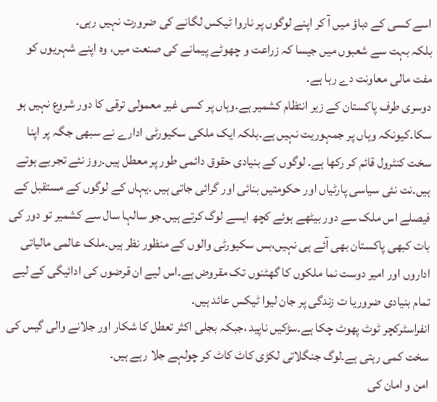اسے کسی کے دباؤ میں آ کر اپنے لوگوں پر ناروا ٹیکس لگانے کی ضرورت نہیں رہی۔
بلکہ بہت سے شعبوں میں جیسا کہ زراعت و چھوٹے پیمانے کی صنعت میں، وہ اپنے شہریوں کو مفت مالی معاونت دے رہا ہے۔
دوسری طرف پاکستان کے زیر انتظام کشمیر ہے۔وہاں پر کسی غیر معمولی ترقی کا دور شروع نہیں ہو سکا۔کیونکہ وہاں پر جمہوریت نہیں ہے۔بلکہ ایک ملکی سکیورٹی ادارے نے سبھی جگہ پر اپنا سخت کنٹرول قائم کر رکھا ہے۔ لوگوں کے بنیادی حقوق دائمی طور پر معطل ہیں۔روز نئے تجربے ہوتے ہیں۔نت نئی سیاسی پارٹیاں اور حکومتیں بنائی اور گرائی جاتی ہیں ۔یہاں کے لوگوں کے مستقبل کے فیصلے اس ملک سے دور بیٹھے ہوئے کچھ ایسے لوگ کرتے ہیں۔جو سالہا سال سے کشمیر تو دور کی بات کبھی پاکستان بھی آئے ہی نہیں،بس سکیورٹی والوں کے منظور نظر ہیں۔ملک عالمی مالیاتی اداروں اور امیر دوست نما ملکوں کا گھٹنوں تک مقروض ہے۔اس لیے ان قرضوں کی ادائیگی کے لیے تمام بنیادی ضروریا ت زندگی پر جان لیوا ٹیکس عائد ہیں۔
انفراسٹرکچر ٹوٹ پھوٹ چکا ہے۔سڑکیں ناپید ،جبکہ بجلی اکثر تعطل کا شکار اور جلانے والی گیس کی سخت کمی رہتی ہے۔لوگ جنگلاتی لکڑی کاٹ کاٹ کر چولہے جلا رہے ہیں۔
امن و امان کی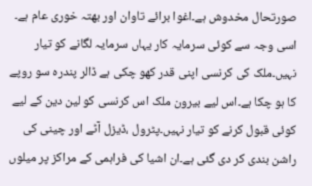صورتحال مخدوش ہے۔اغوا برائے تاوان اور بھتہ خوری عام ہے۔ اسی وجہ سے کوئی سرمایہ کار یہاں سرمایہ لگانے کو تیار نہیں۔ملک کی کرنسی اپنی قدر کھو چکی ہے ڈالر پندرہ سو روپے کا ہو چکا ہے۔اس لیے بیرون ملک اس کرنسی کو لین دین کے لیے کوئی قبول کرنے کو تیار نہیں۔پٹرول ،ڈیزل آٹے اور چینی کی راشن بندی کر دی گئی ہے۔ان اشیا کی فراہمی کے مراکز پر میلوں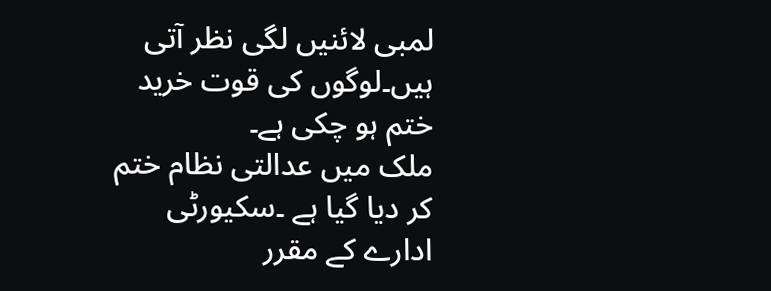لمبی لائنیں لگی نظر آتی ہیں۔لوگوں کی قوت خرید ختم ہو چکی ہے۔
ملک میں عدالتی نظام ختم کر دیا گیا ہے ۔سکیورٹی ادارے کے مقرر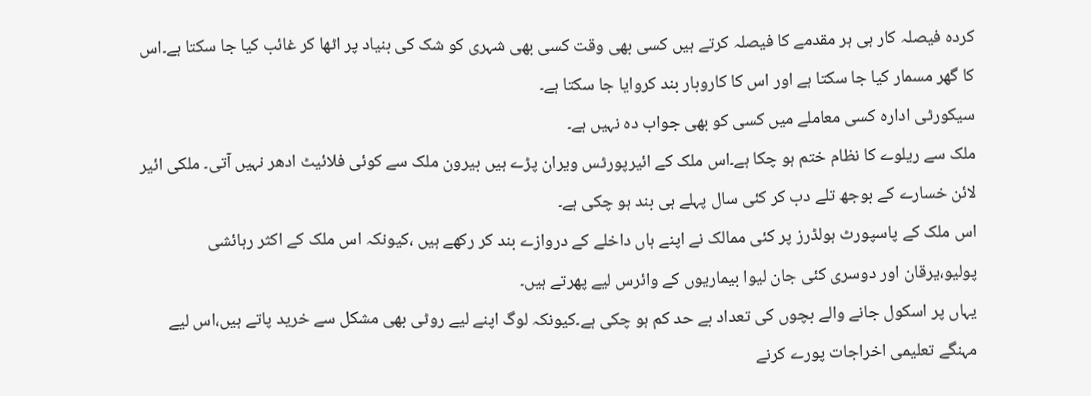کردہ فیصلہ کار ہی ہر مقدمے کا فیصلہ کرتے ہیں کسی بھی وقت کسی بھی شہری کو شک کی بنیاد پر اٹھا کر غائب کیا جا سکتا ہے۔اس کا گھر مسمار کیا جا سکتا ہے اور اس کا کاروبار بند کروایا جا سکتا ہے۔
سیکورٹی ادارہ کسی معاملے میں کسی کو بھی جواب دہ نہیں ہے۔
ملک سے ریلوے کا نظام ختم ہو چکا ہے۔اس ملک کے ائیرپورٹس ویران پڑے ہیں بیرون ملک سے کوئی فلائیٹ ادھر نہیں آتی۔ ملکی ائیر لائن خسارے کے بوجھ تلے دب کر کئی سال پہلے ہی بند ہو چکی ہے۔
اس ملک کے پاسپورٹ ہولڈرز پر کئی ممالک نے اپنے ہاں داخلے کے دروازے بند کر رکھے ہیں ،کیونکہ اس ملک کے اکثر رہائشی پولیو،یرقان اور دوسری کئی جان لیوا بیماریوں کے وائرس لیے پھرتے ہیں۔
یہاں پر اسکول جانے والے بچوں کی تعداد بے حد کم ہو چکی ہے۔کیونکہ لوگ اپنے لیے روٹی بھی مشکل سے خرید پاتے ہیں،اس لیے مہنگے تعلیمی اخراجات پورے کرنے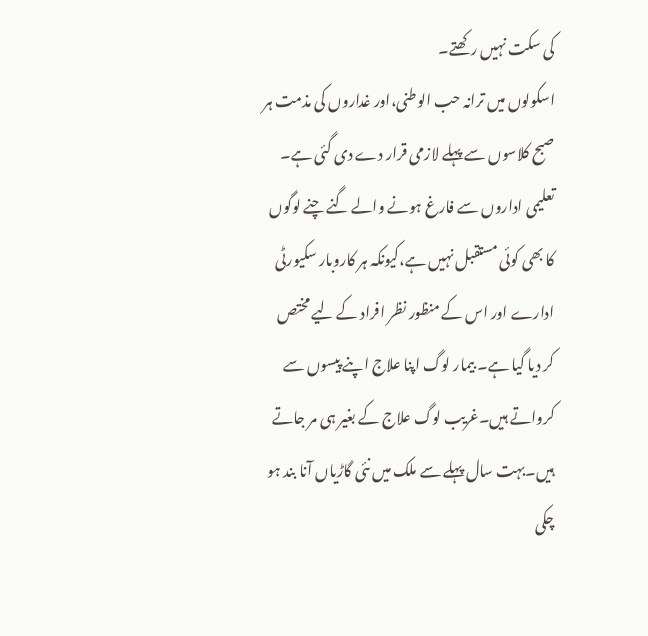کی سکت نہیں رکھتے۔
اسکولوں میں ترانہ حب الوطنی،اور غداروں کی مذمت ہر صبح کلاسوں سے پہلے لازمی قرار دے دی گئی ہے۔
تعلیمی اداروں سے فارغ ہونے والے گنے چنے لوگوں کا بھی کوئی مستقبل نہیں ہے،کیونکہ ہر کاروبار سکیورٹی ادارے اور اس کے منظور نظر افراد کے لیے مختص کر دیا گیا ہے۔ بیمار لوگ اپنا علاج اپنے پیسوں سے کرواتے ہیں۔غریب لوگ علاج کے بغیر ہی مر جاتے ہیں۔بہت سال پہلے سے ملک میں نئی گاڑیاں آنا بند ہو چکی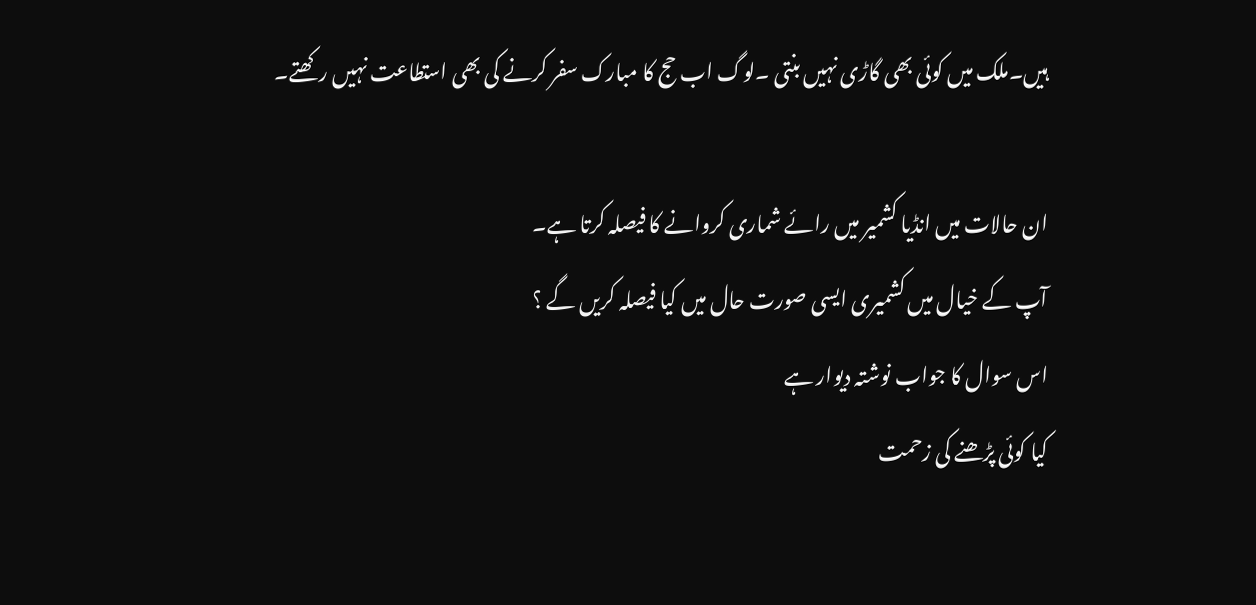ہیں۔ملک میں کوئی بھی گاڑی نہیں بنتی ۔لوگ اب حج کا مبارک سفر کرنے کی بھی استطاعت نہیں رکھتے۔

ان حالات میں انڈیا کشمیر میں رائے شماری کروانے کا فیصلہ کرتا ہے۔
آپ کے خیال میں کشمیری ایسی صورت حال میں کیا فیصلہ کریں گے ؟
اس سوال کا جواب نوشتہ دیوار ہے
کیا کوئی پڑھنے کی زحمت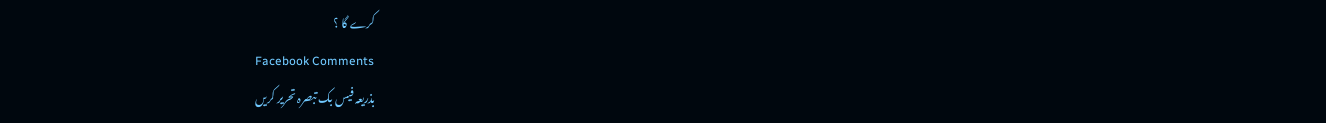کرے گا ؟
Facebook Comments
بذریعہ فیس بک تبصرہ تحریر کریں